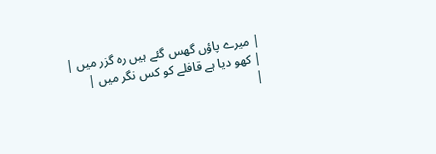| میرے پاؤں گھس گئے ہیں رہ گزر میں |
| کھو دیا ہے قافلے کو کس نگر میں |
|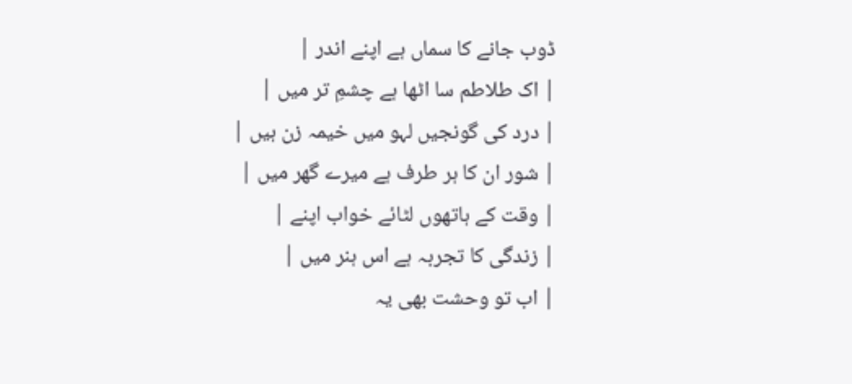ڈوب جانے کا سماں ہے اپنے اندر |
| اک طلاطم سا اٹھا ہے چشمِ تر میں |
| درد کی گونجیں لہو میں خیمہ زن ہیں |
| شور ان کا ہر طرف ہے میرے گھر میں |
| وقت کے ہاتھوں لٹائے خواب اپنے |
| زندگی کا تجربہ ہے اس ہنر میں |
| اب تو وحشت بھی یہ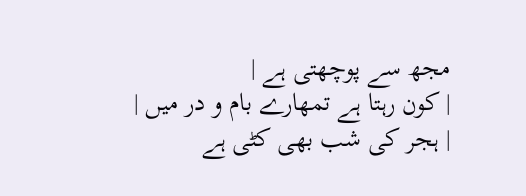مجھ سے پوچھتی ہے |
| کون رہتا ہے تمھارے بام و در میں |
| ہجر کی شب بھی کٹی ہے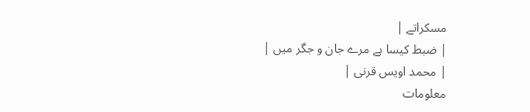مسکراتے |
| ضبط کیسا ہے مرے جان و جگر میں |
| محمد اویس قرنی |
معلومات